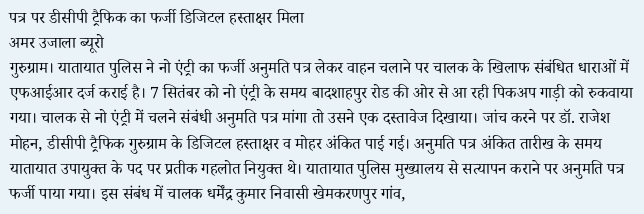पत्र पर डीसीपी ट्रैफिक का फर्जी डिजिटल हस्ताक्षर मिला
अमर उजाला ब्यूरो
गुरुग्राम। यातायात पुलिस ने नो एंट्री का फर्जी अनुमति पत्र लेकर वाहन चलाने पर चालक के खिलाफ संबंधित धाराओं में एफआईआर दर्ज कराई है। 7 सितंबर को नो एंट्री के समय बादशाहपुर रोड की ओर से आ रही पिकअप गाड़ी को रुकवाया गया। चालक से नो एंट्री में चलने संबंधी अनुमति पत्र मांगा तो उसने एक दस्तावेज दिखाया। जांच करने पर डॉ. राजेश मोहन, डीसीपी ट्रैफिक गुरुग्राम के डिजिटल हस्ताक्षर व मोहर अंकित पाई गई। अनुमति पत्र अंकित तारीख के समय यातायात उपायुक्त के पद पर प्रतीक गहलोत नियुक्त थे। यातायात पुलिस मुख्यालय से सत्यापन कराने पर अनुमति पत्र फर्जी पाया गया। इस संबंध में चालक धर्मेंद्र कुमार निवासी खेमकरणपुर गांव,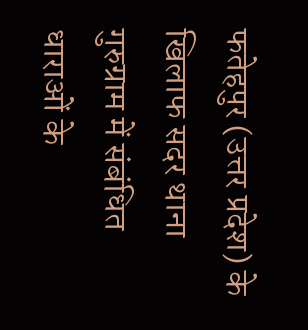फतेहपुर (उत्तर प्रदेश) के खिलाफ सदर थाना गुरुग्राम में संबंधित धाराओं के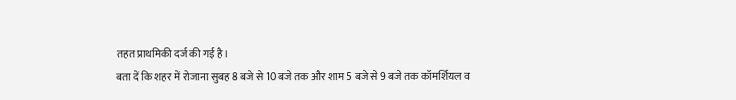तहत प्राथमिकी दर्ज की गई है।
बता दें कि शहर में रोजाना सुबह 8 बजे से 10 बजे तक और शाम 5 बजे से 9 बजे तक कॉमर्शियल व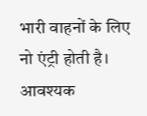भारी वाहनों के लिए नो एंट्री होती है। आवश्यक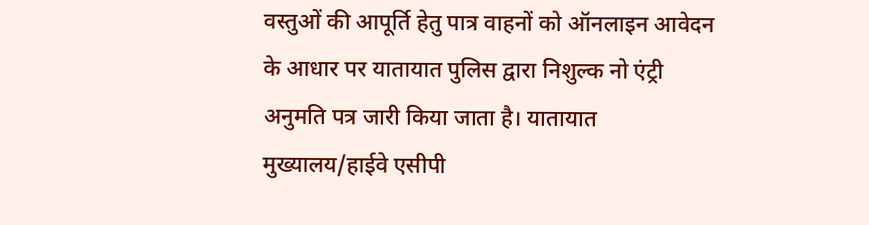वस्तुओं की आपूर्ति हेतु पात्र वाहनों को ऑनलाइन आवेदन के आधार पर यातायात पुलिस द्वारा निशुल्क नो एंट्री अनुमति पत्र जारी किया जाता है। यातायात मुख्यालय/हाईवे एसीपी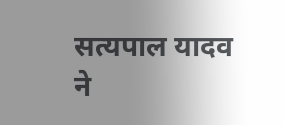सत्यपाल यादव ने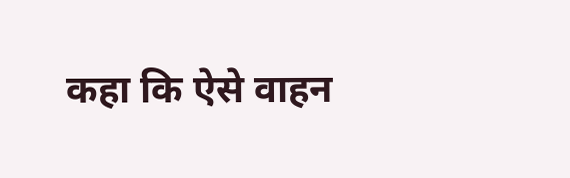कहा कि ऐसे वाहन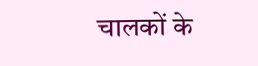चालकों के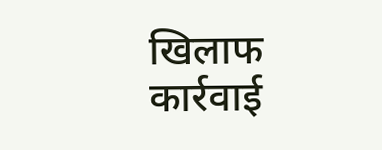खिलाफ कार्रवाई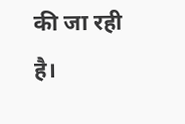की जा रही है।